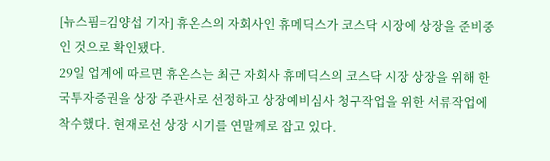[뉴스핌=김양섭 기자] 휴온스의 자회사인 휴메딕스가 코스닥 시장에 상장을 준비중인 것으로 확인됐다.
29일 업계에 따르면 휴온스는 최근 자회사 휴메딕스의 코스닥 시장 상장을 위해 한국투자증권을 상장 주관사로 선정하고 상장예비심사 청구작업을 위한 서류작업에 착수했다. 현재로선 상장 시기를 연말께로 잡고 있다.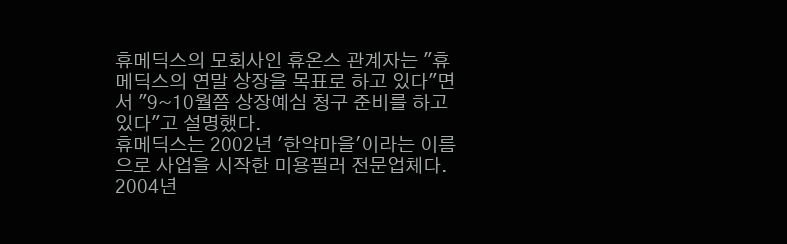휴메딕스의 모회사인 휴온스 관계자는 "휴메딕스의 연말 상장을 목표로 하고 있다"면서 "9~10월쯤 상장예심 청구 준비를 하고 있다"고 설명했다.
휴메딕스는 2002년 '한약마을'이라는 이름으로 사업을 시작한 미용필러 전문업체다. 2004년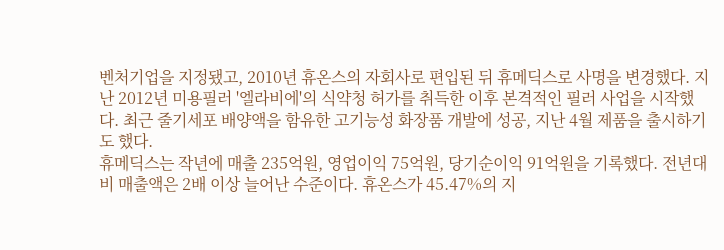벤처기업을 지정됐고, 2010년 휴온스의 자회사로 편입된 뒤 휴메딕스로 사명을 변경했다. 지난 2012년 미용필러 '엘라비에'의 식약청 허가를 취득한 이후 본격적인 필러 사업을 시작했다. 최근 줄기세포 배양액을 함유한 고기능성 화장품 개발에 성공, 지난 4월 제품을 출시하기도 했다.
휴메딕스는 작년에 매출 235억원, 영업이익 75억원, 당기순이익 91억원을 기록했다. 전년대비 매출액은 2배 이상 늘어난 수준이다. 휴온스가 45.47%의 지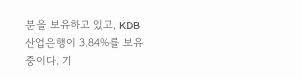분을 보유하고 있고, KDB산업은행이 3.84%를 보유중이다. 기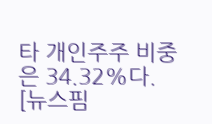타 개인주주 비중은 34.32%다.
[뉴스핌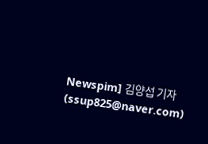Newspim] 김양섭 기자 (ssup825@naver.com)